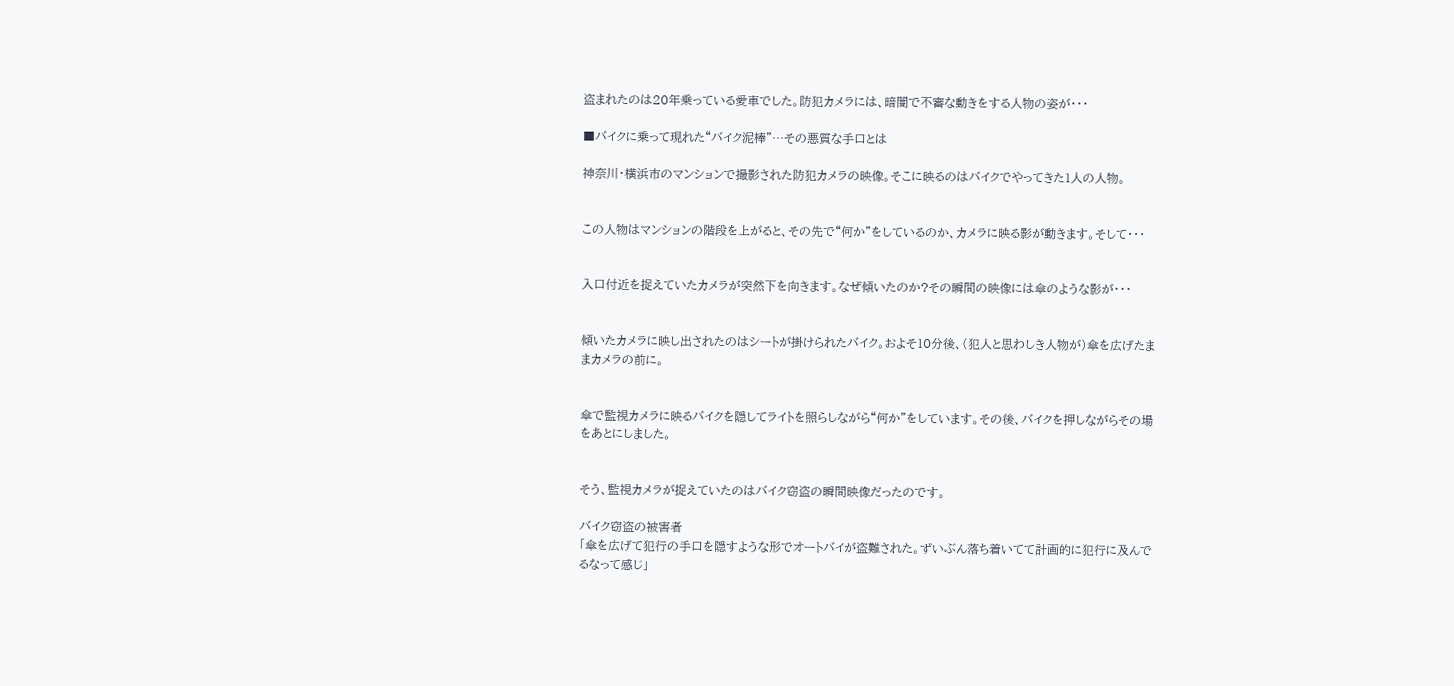盗まれたのは20年乗っている愛車でした。防犯カメラには、暗闇で不審な動きをする人物の姿が・・・

■バイクに乗って現れた“バイク泥棒”…その悪質な手口とは

神奈川・横浜市のマンションで撮影された防犯カメラの映像。そこに映るのはバイクでやってきた1人の人物。


この人物はマンションの階段を上がると、その先で“何か”をしているのか、カメラに映る影が動きます。そして・・・


入口付近を捉えていたカメラが突然下を向きます。なぜ傾いたのか?その瞬間の映像には傘のような影が・・・


傾いたカメラに映し出されたのはシートが掛けられたバイク。およそ10分後、(犯人と思わしき人物が)傘を広げたままカメラの前に。


傘で監視カメラに映るバイクを隠してライトを照らしながら“何か”をしています。その後、バイクを押しながらその場をあとにしました。


そう、監視カメラが捉えていたのはバイク窃盗の瞬間映像だったのです。

バイク窃盗の被害者
「傘を広げて犯行の手口を隠すような形でオートバイが盗難された。ずいぶん落ち着いてて計画的に犯行に及んでるなって感じ」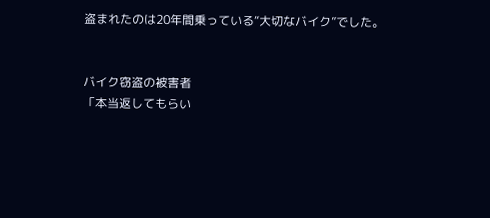盗まれたのは20年間乗っている“大切なバイク”でした。


バイク窃盗の被害者
「本当返してもらい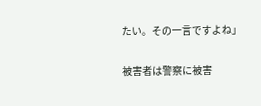たい。その一言ですよね」

被害者は警察に被害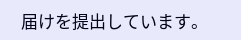届けを提出しています。